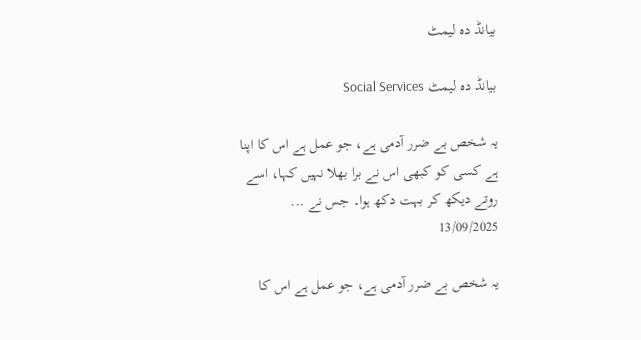بیانڈ دہ لیمٹ

بیانڈ دہ لیمٹ Social Services

یہ شخص بے ضرر آدمی ہے، جو عمل ہے اس کا اپنا ہے کسی کو کبھی اس نے برا بھلا نہیں کہا، اسے روتے دیکھ کر بہت دکھ ہوا۔ جس نے ...
13/09/2025

یہ شخص بے ضرر آدمی ہے، جو عمل ہے اس کا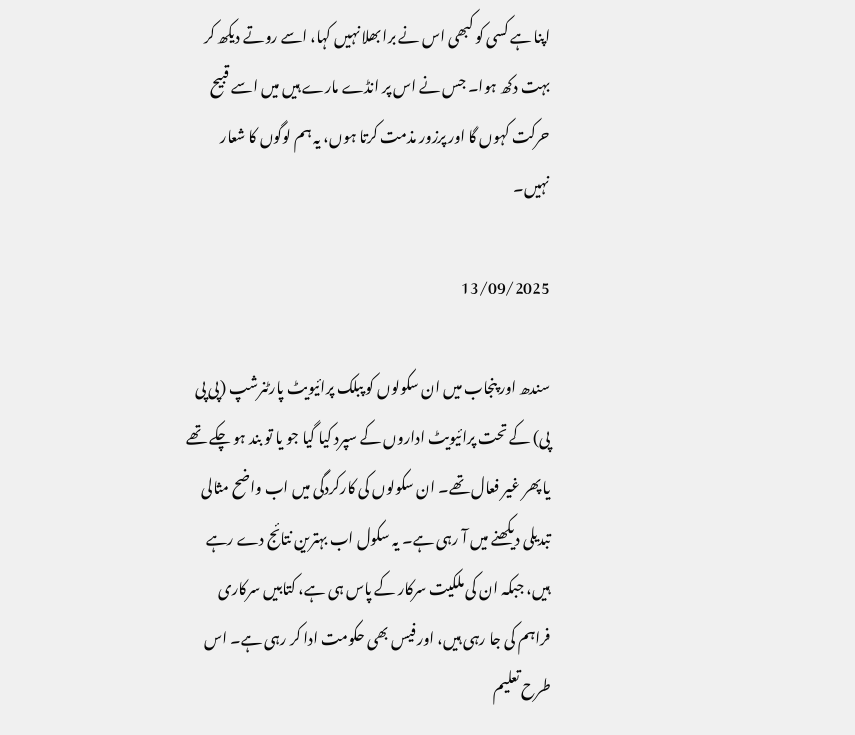اپنا ہے کسی کو کبھی اس نے برا بھلا نہیں کہا، اسے روتے دیکھ کر بہت دکھ ہوا۔ جس نے اس پر انڈے مارے ہیں میں اسے قبیح حرکت کہوں گا اور پرزور مذمت کرتا ہوں، یہ ہم لوگوں کا شعار نہیں۔

13/09/2025

سندھ اور پنجاب میں ان سکولوں کو پبلک پرائیویٹ پارٹنرشپ (پی پی پی) کے تحت پرائیویٹ اداروں کے سپرد کیا گیا جو یا تو بند ہو چکے تھے یا پھر غیر فعال تھے۔ ان سکولوں کی کارکردگی میں اب واضح مثالی تبدیلی دیکھنے میں آ رہی ہے۔ یہ سکول اب بہترین نتائج دے رہے ہیں، جبکہ ان کی ملکیت سرکار کے پاس ہی ہے، کتابیں سرکاری فراہم کی جا رہی ہیں، اور فیس بھی حکومت ادا کر رہی ہے۔ اس طرح تعلیم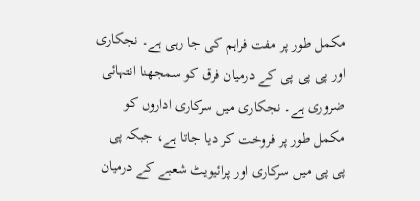مکمل طور پر مفت فراہم کی جا رہی ہے۔ نجکاری اور پی پی پی کے درمیان فرق کو سمجھنا انتہائی ضروری ہے۔ نجکاری میں سرکاری اداروں کو مکمل طور پر فروخت کر دیا جاتا ہے، جبکہ پی پی پی میں سرکاری اور پرائیویٹ شعبے کے درمیان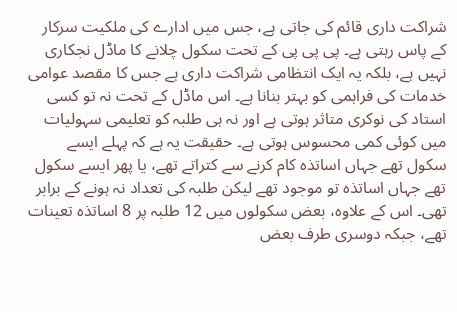شراکت داری قائم کی جاتی ہے، جس میں ادارے کی ملکیت سرکار کے پاس رہتی ہے۔ پی پی پی کے تحت سکول چلانے کا ماڈل نجکاری نہیں ہے، بلکہ یہ ایک انتظامی شراکت داری ہے جس کا مقصد عوامی خدمات کی فراہمی کو بہتر بنانا ہے۔ اس ماڈل کے تحت نہ تو کسی استاد کی نوکری متاثر ہوتی ہے اور نہ ہی طلبہ کو تعلیمی سہولیات میں کوئی کمی محسوس ہوتی ہے۔ حقیقت یہ ہے کہ پہلے ایسے سکول تھے جہاں اساتذہ کام کرنے سے کتراتے تھے، یا پھر ایسے سکول تھے جہاں اساتذہ تو موجود تھے لیکن طلبہ کی تعداد نہ ہونے کے برابر تھی۔ اس کے علاوہ، بعض سکولوں میں 12 طلبہ پر 8 اساتذہ تعینات تھے، جبکہ دوسری طرف بعض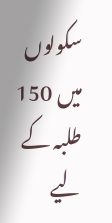سکولوں میں 150 طلبہ کے لیے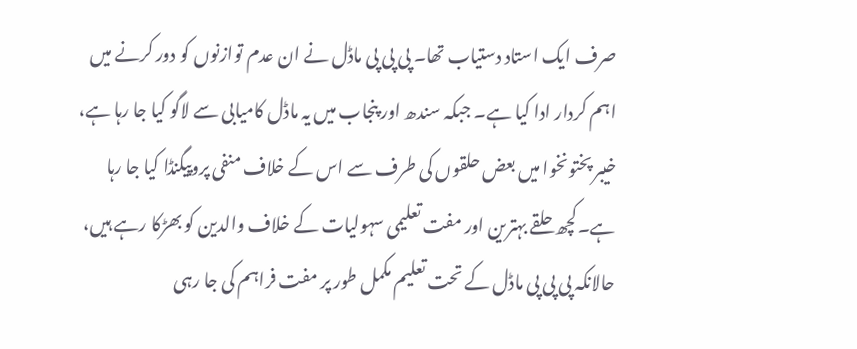صرف ایک استاد دستیاب تھا۔ پی پی پی ماڈل نے ان عدم توازنوں کو دور کرنے میں اہم کردار ادا کیا ہے۔ جبکہ سندھ اور پنجاب میں یہ ماڈل کامیابی سے لاگو کیا جا رہا ہے، خیبر پختونخوا میں بعض حلقوں کی طرف سے اس کے خلاف منفی پروپیگنڈا کیا جا رہا ہے۔کچھ حلقے بہترین اور مفت تعلیمی سہولیات کے خلاف والدین کو بھڑکا رہے ہیں، حالانکہ پی پی پی ماڈل کے تحت تعلیم مکمل طور پر مفت فراہم کی جا رہی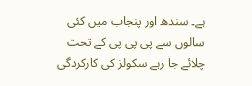ہے۔ سندھ اور پنجاب میں کئی سالوں سے پی پی پی کے تحت چلائے جا رہے سکولز کی کارکردگی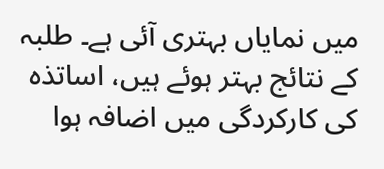میں نمایاں بہتری آئی ہے۔ طلبہ کے نتائج بہتر ہوئے ہیں، اساتذہ کی کارکردگی میں اضافہ ہوا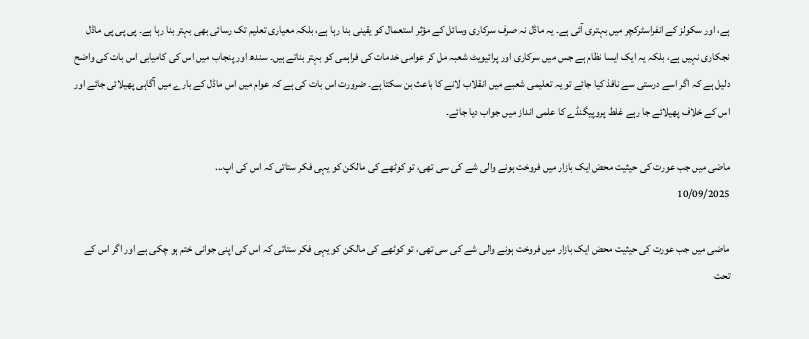ہے، اور سکولز کے انفراسٹرکچر میں بہتری آئی ہے۔ یہ ماڈل نہ صرف سرکاری وسائل کے مؤثر استعمال کو یقینی بنا رہا ہے، بلکہ معیاری تعلیم تک رسائی بھی بہتر بنا رہا ہے۔ پی پی پی ماڈل نجکاری نہیں ہے، بلکہ یہ ایک ایسا نظام ہے جس میں سرکاری اور پرائیویٹ شعبہ مل کر عوامی خدمات کی فراہمی کو بہتر بناتے ہیں۔ سندھ اور پنجاب میں اس کی کامیابی اس بات کی واضح دلیل ہے کہ اگر اسے درستی سے نافذ کیا جائے تو یہ تعلیمی شعبے میں انقلاب لانے کا باعث بن سکتا ہے۔ ضرورت اس بات کی ہے کہ عوام میں اس ماڈل کے بارے میں آگاہی پھیلائی جائے اور اس کے خلاف پھیلائے جا رہے غلط پروپیگنڈے کا علمی انداز میں جواب دیا جائے۔

ماضی میں جب عورت کی حیثیت محض ایک بازار میں فروخت ہونے والی شے کی سی تھی، تو کوٹھے کی مالکن کو یہی فکر ستاتی کہ اس کی اپ...
10/09/2025

ماضی میں جب عورت کی حیثیت محض ایک بازار میں فروخت ہونے والی شے کی سی تھی، تو کوٹھے کی مالکن کو یہی فکر ستاتی کہ اس کی اپنی جوانی ختم ہو چکی ہے اور اگر اس کے تحت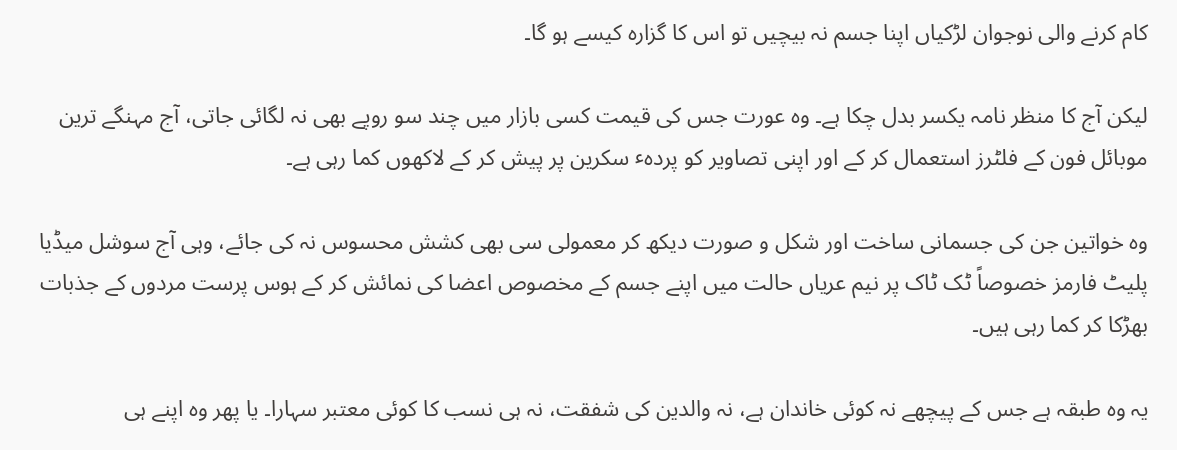کام کرنے والی نوجوان لڑکیاں اپنا جسم نہ بیچیں تو اس کا گزارہ کیسے ہو گا۔

لیکن آج کا منظر نامہ یکسر بدل چکا ہے۔ وہ عورت جس کی قیمت کسی بازار میں چند سو روپے بھی نہ لگائی جاتی، آج مہنگے ترین موبائل فون کے فلٹرز استعمال کر کے اور اپنی تصاویر کو پردہٴ سکرین پر پیش کر کے لاکھوں کما رہی ہے۔

وہ خواتین جن کی جسمانی ساخت اور شکل و صورت دیکھ کر معمولی سی بھی کشش محسوس نہ کی جائے، وہی آج سوشل میڈیا پلیٹ فارمز خصوصاً ٹک ٹاک پر نیم عریاں حالت میں اپنے جسم کے مخصوص اعضا کی نمائش کر کے ہوس پرست مردوں کے جذبات بھڑکا کر کما رہی ہیں۔

یہ وہ طبقہ ہے جس کے پیچھے نہ کوئی خاندان ہے، نہ والدین کی شفقت، نہ ہی نسب کا کوئی معتبر سہارا۔ یا پھر وہ اپنے ہی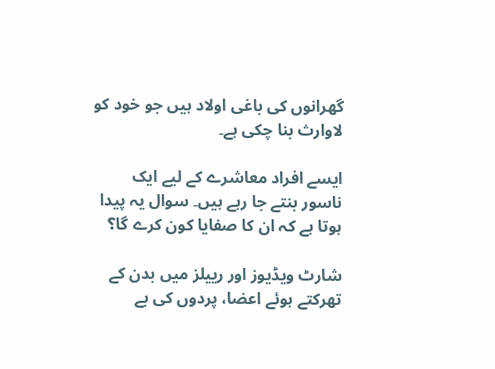گھرانوں کی باغی اولاد ہیں جو خود کو لاوارث بنا چکی ہے۔

ایسے افراد معاشرے کے لیے ایک ناسور بنتے جا رہے ہیں۔ سوال یہ پیدا ہوتا ہے کہ ان کا صفایا کون کرے گا؟

شارٹ ویڈیوز اور رییلز میں بدن کے تھرکتے ہوئے اعضا، پردوں کی بے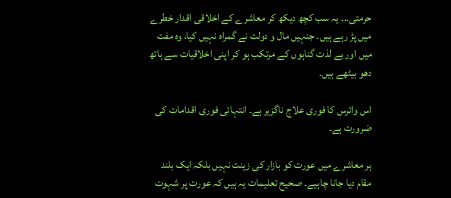حرمتی... یہ سب کچھ دیکھ کر معاشرے کے اخلاقی اقدار خطرے میں پڑ رہے ہیں۔ جنہیں مال و دولت نے گمراہ نہیں کیا، وہ مفت میں اور بے لذت گناہوں کے مرتکب ہو کر اپنی اخلاقیات سے ہاتھ دھو بیٹھے ہیں۔

اس وائرس کا فوری علاج ناگزیر ہے۔ انتہائی فوری اقدامات کی ضرورت ہے۔

ہر معاشرے میں عورت کو بازار کی زینت نہیں بلکہ ایک بلند مقام دیا جانا چاہیے۔ صحیح تعلیمات یہ ہیں کہ عورت پر شہوت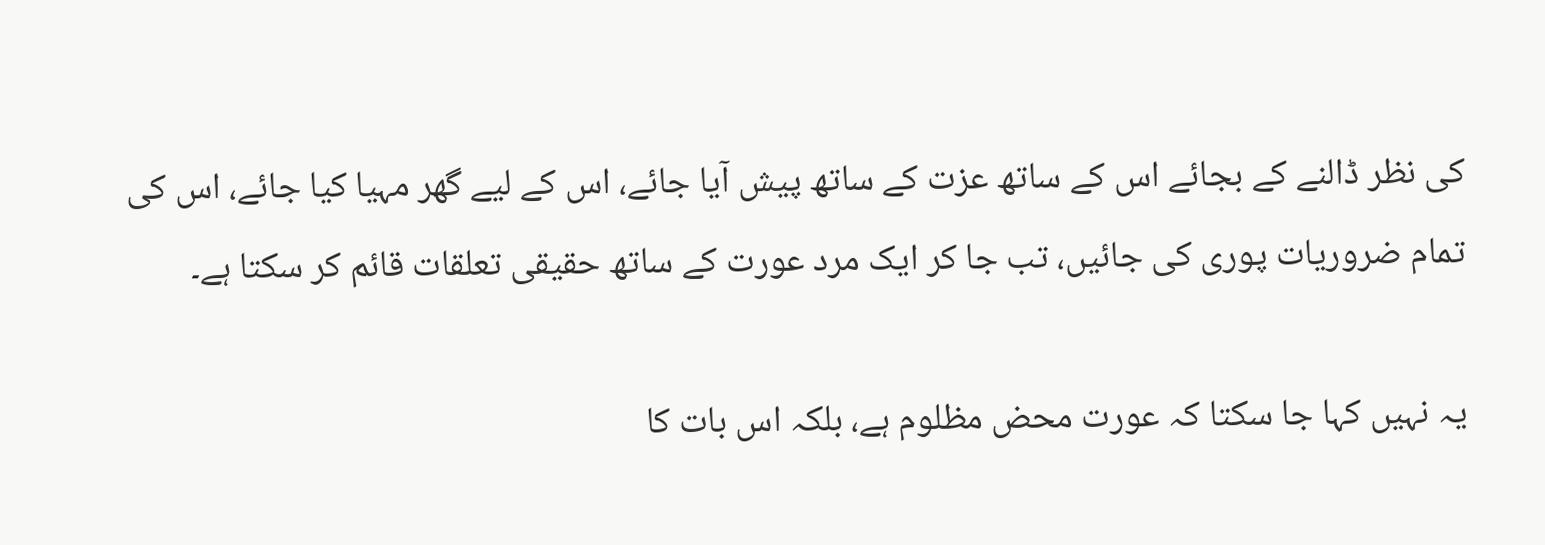کی نظر ڈالنے کے بجائے اس کے ساتھ عزت کے ساتھ پیش آیا جائے، اس کے لیے گھر مہیا کیا جائے، اس کی تمام ضروریات پوری کی جائیں، تب جا کر ایک مرد عورت کے ساتھ حقیقی تعلقات قائم کر سکتا ہے۔

یہ نہیں کہا جا سکتا کہ عورت محض مظلوم ہے، بلکہ اس بات کا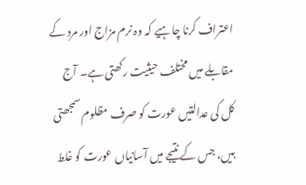اعتراف کرنا چاہیے کہ وہ نرم مزاج اور مرد کے مقابلے میں مختلف حیثیت رکھتی ہے۔ آج کل کی عدالتیں عورت کو صرف مظلوم سمجھتی ہیں، جس کے نتیجے میں آسانیاں عورت کو غلط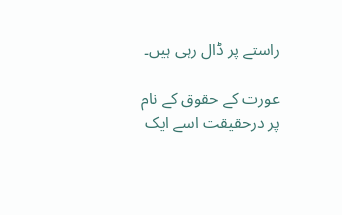راستے پر ڈال رہی ہیں۔

عورت کے حقوق کے نام پر درحقیقت اسے ایک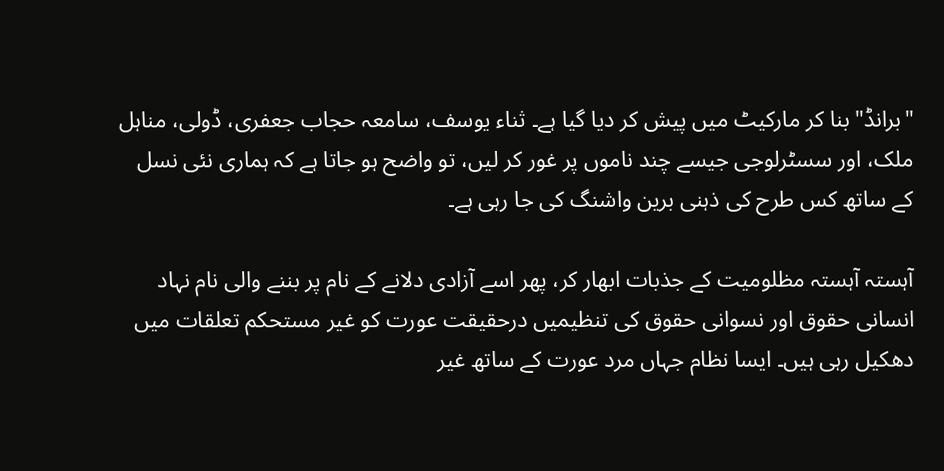"برانڈ" بنا کر مارکیٹ میں پیش کر دیا گیا ہے۔ ثناء یوسف، سامعہ حجاب جعفری، ڈولی، مناہل ملک، اور سسٹرلوجی جیسے چند ناموں پر غور کر لیں، تو واضح ہو جاتا ہے کہ ہماری نئی نسل کے ساتھ کس طرح کی ذہنی برین واشنگ کی جا رہی ہے۔

آہستہ آہستہ مظلومیت کے جذبات ابھار کر، پھر اسے آزادی دلانے کے نام پر بننے والی نام نہاد انسانی حقوق اور نسوانی حقوق کی تنظیمیں درحقیقت عورت کو غیر مستحکم تعلقات میں دھکیل رہی ہیں۔ ایسا نظام جہاں مرد عورت کے ساتھ غیر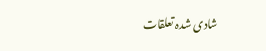شادی شدہ تعلقات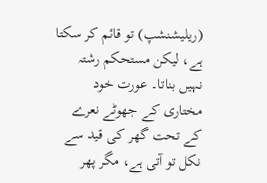(ریلیشنشپ) تو قائم کر سکتا ہے، لیکن مستحکم رشتہ نہیں بناتا۔ عورت خود مختاری کے جھوٹے نعرے کے تحت گھر کی قید سے نکل تو آتی ہے، مگر پھر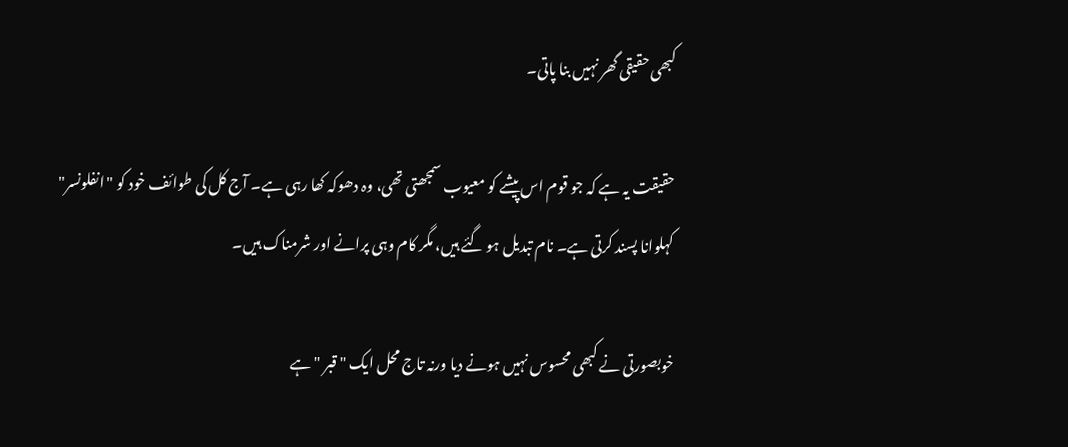کبھی حقیقی گھر نہیں بنا پاتی۔

حقیقت یہ ہے کہ جو قوم اس پیشے کو معیوب سمجھتی تھی، وہ دھوکہ کھا رہی ہے۔ آج کل کی طوائف خود کو "انفلونسر" کہلوانا پسند کرتی ہے۔ نام تبدیل ہو گئے ہیں، مگر کام وہی پرانے اور شرمناک ہیں۔

خوبصورتی نے کبھی محسوس نہیں ہونے دیا ورنہ تاج محل ایک " قبر " ہے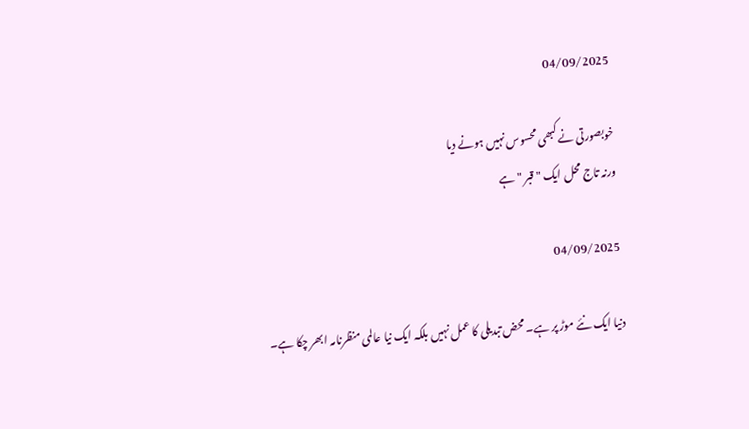04/09/2025

خوبصورتی نے کبھی محسوس نہیں ہونے دیا
ورنہ تاج محل ایک " قبر " ہے

04/09/2025

دنیا ایک نئے موڑ پر ہے۔ محض تبدیلی کا عمل نہیں بلکہ ایک نیا عالمی منظرنامہ ابھر چکا ہے۔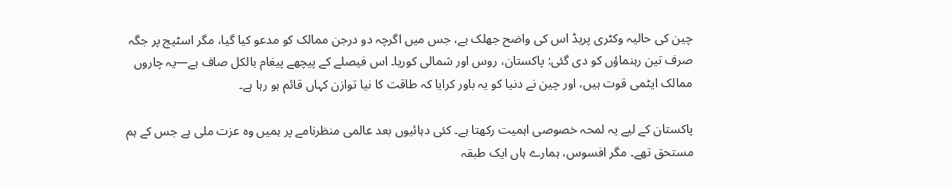چین کی حالیہ وکٹری پریڈ اس کی واضح جھلک ہے، جس میں اگرچہ دو درجن ممالک کو مدعو کیا گیا، مگر اسٹیج پر جگہ صرف تین رہنماؤں کو دی گئی: پاکستان، روس اور شمالی کوریا۔ اس فیصلے کے پیچھے پیغام بالکل صاف ہے—یہ چاروں ممالک ایٹمی قوت ہیں، اور چین نے دنیا کو یہ باور کرایا کہ طاقت کا نیا توازن کہاں قائم ہو رہا ہے۔

پاکستان کے لیے یہ لمحہ خصوصی اہمیت رکھتا ہے۔ کئی دہائیوں بعد عالمی منظرنامے پر ہمیں وہ عزت ملی ہے جس کے ہم مستحق تھے۔ مگر افسوس، ہمارے ہاں ایک طبقہ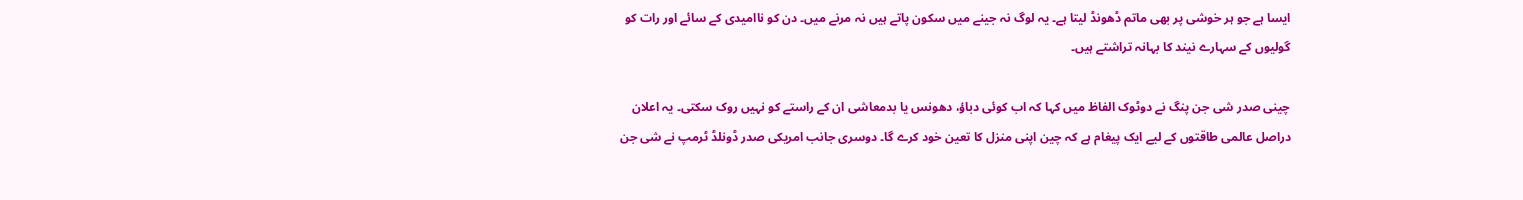ایسا ہے جو ہر خوشی پر بھی ماتم ڈھونڈ لیتا ہے۔ یہ لوگ نہ جینے میں سکون پاتے ہیں نہ مرنے میں۔ دن کو ناامیدی کے سائے اور رات کو گولیوں کے سہارے نیند کا بہانہ تراشتے ہیں۔

چینی صدر شی جن پنگ نے دوٹوک الفاظ میں کہا کہ اب کوئی دباؤ، دھونس یا بدمعاشی ان کے راستے کو نہیں روک سکتی۔ یہ اعلان دراصل عالمی طاقتوں کے لیے ایک پیغام ہے کہ چین اپنی منزل کا تعین خود کرے گا۔ دوسری جانب امریکی صدر ڈونلڈ ٹرمپ نے شی جن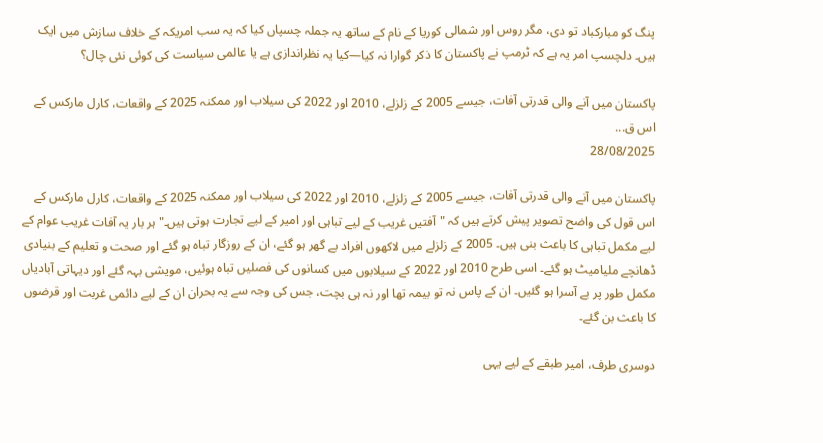پنگ کو مبارکباد تو دی، مگر روس اور شمالی کوریا کے نام کے ساتھ یہ جملہ چسپاں کیا کہ یہ سب امریکہ کے خلاف سازش میں ایک ہیں۔ دلچسپ امر یہ ہے کہ ٹرمپ نے پاکستان کا ذکر گوارا نہ کیا—کیا یہ نظراندازی ہے یا عالمی سیاست کی کوئی نئی چال؟

پاکستان میں آنے والی قدرتی آفات، جیسے 2005 کے زلزلے، 2010 اور 2022 کی سیلاب اور ممکنہ 2025 کے واقعات، کارل مارکس کے اس ق...
28/08/2025

پاکستان میں آنے والی قدرتی آفات، جیسے 2005 کے زلزلے، 2010 اور 2022 کی سیلاب اور ممکنہ 2025 کے واقعات، کارل مارکس کے اس قول کی واضح تصویر پیش کرتے ہیں کہ "آفتیں غریب کے لیے تباہی اور امیر کے لیے تجارت ہوتی ہیں۔" ہر بار یہ آفات غریب عوام کے لیے مکمل تباہی کا باعث بنی ہیں۔ 2005 کے زلزلے میں لاکھوں افراد بے گھر ہو گئے، ان کے روزگار تباہ ہو گئے اور صحت و تعلیم کے بنیادی ڈھانچے ملیامیٹ ہو گئے۔ اسی طرح 2010 اور 2022 کے سیلابوں میں کسانوں کی فصلیں تباہ ہوئیں، مویشی بہہ گئے اور دیہاتی آبادیاں مکمل طور پر بے آسرا ہو گئیں۔ ان کے پاس نہ تو بیمہ تھا اور نہ ہی بچت، جس کی وجہ سے یہ بحران ان کے لیے دائمی غربت اور قرضوں کا باعث بن گئے۔

دوسری طرف، امیر طبقے کے لیے یہی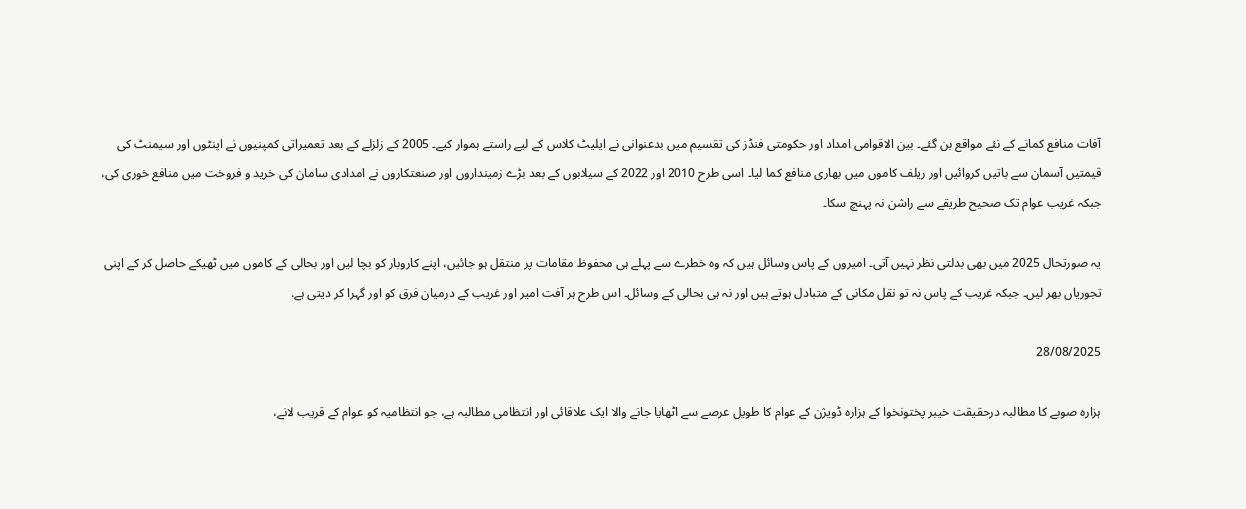آفات منافع کمانے کے نئے مواقع بن گئے۔ بین الاقوامی امداد اور حکومتی فنڈز کی تقسیم میں بدعنوانی نے ایلیٹ کلاس کے لیے راستے ہموار کیے۔ 2005 کے زلزلے کے بعد تعمیراتی کمپنیوں نے اینٹوں اور سیمنٹ کی قیمتیں آسمان سے باتیں کروائیں اور ریلف کاموں میں بھاری منافع کما لیا۔ اسی طرح 2010 اور 2022 کے سیلابوں کے بعد بڑے زمینداروں اور صنعتکاروں نے امدادی سامان کی خرید و فروخت میں منافع خوری کی، جبکہ غریب عوام تک صحیح طریقے سے راشن نہ پہنچ سکا۔

یہ صورتحال 2025 میں بھی بدلتی نظر نہیں آتی۔ امیروں کے پاس وسائل ہیں کہ وہ خطرے سے پہلے ہی محفوظ مقامات پر منتقل ہو جائیں، اپنے کاروبار کو بچا لیں اور بحالی کے کاموں میں ٹھیکے حاصل کر کے اپنی تجوریاں بھر لیں۔ جبکہ غریب کے پاس نہ تو نقل مکانی کے متبادل ہوتے ہیں اور نہ ہی بحالی کے وسائل۔ اس طرح ہر آفت امیر اور غریب کے درمیان فرق کو اور گہرا کر دیتی ہے.

28/08/2025

ہزارہ صوبے کا مطالبہ درحقیقت خیبر پختونخوا کے ہزارہ ڈویژن کے عوام کا طویل عرصے سے اٹھایا جانے والا ایک علاقائی اور انتظامی مطالبہ ہے، جو انتظامیہ کو عوام کے قریب لانے،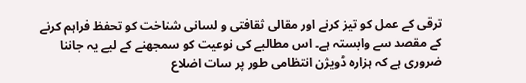ترقی کے عمل کو تیز کرنے اور مقالی ثقافتی و لسانی شناخت کو تحفظ فراہم کرنے کے مقصد سے وابستہ ہے۔ اس مطالبے کی نوعیت کو سمجھنے کے لیے یہ جاننا ضروری ہے کہ ہزارہ ڈویژن انتظامی طور پر سات اضلاع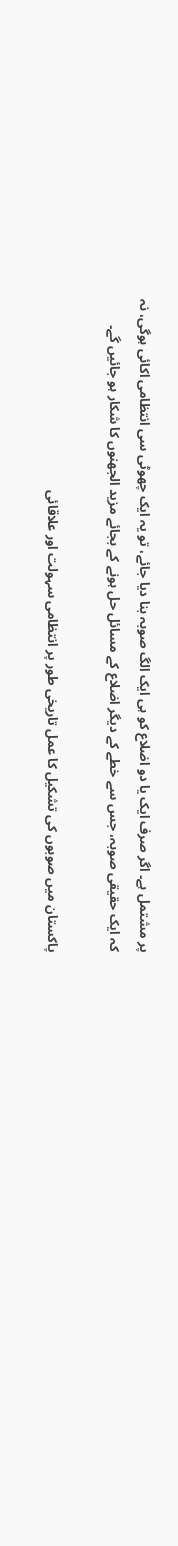پر مشتمل ہے۔ اگر صرف ایک یا دو اضلاع کو ہی ایک الگ صوبہ بنا دیا جائے، تو یہ ایک چھوٹی سی انتظامی اکائی ہوگی، نہ کہ ایک حقیقی صوبہ، جس سے خطے کے دیگر اضلاع کے مسائل حل ہونے کے بجائے مزید الجھنوں کا شکار ہو جائیں گے۔

پاکستان میں صوبوں کی تشکیل کا عمل تاریخی طور پر انتظامی سہولت اور علاقائی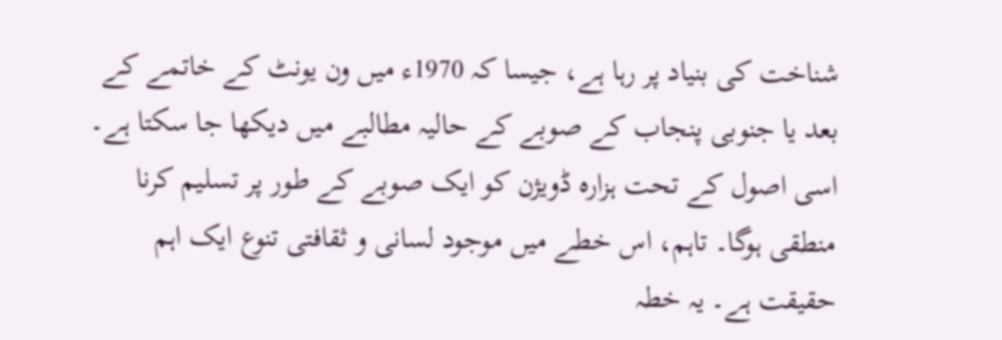شناخت کی بنیاد پر رہا ہے، جیسا کہ 1970ء میں ون یونٹ کے خاتمے کے بعد یا جنوبی پنجاب کے صوبے کے حالیہ مطالبے میں دیکھا جا سکتا ہے۔ اسی اصول کے تحت ہزارہ ڈویژن کو ایک صوبے کے طور پر تسلیم کرنا منطقی ہوگا۔ تاہم، اس خطے میں موجود لسانی و ثقافتی تنوع ایک اہم حقیقت ہے۔ یہ خطہ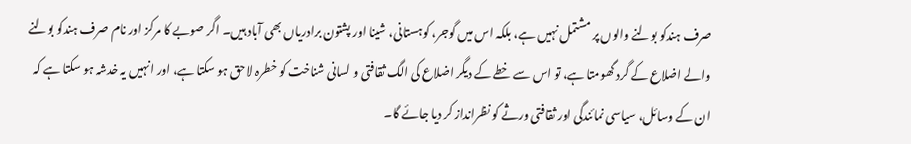صرف ہندکو بولنے والوں پر مشتمل نہیں ہے، بلکہ اس میں گوجر، کوہستانی، شینا اور پشتون برادریاں بھی آباد ہیں۔ اگر صوبے کا مرکز اور نام صرف ہندکو بولنے والے اضلاع کے گرد گھومتا ہے، تو اس سے خطے کے دیگر اضلاع کی الگ ثقافتی و لسانی شناخت کو خطرہ لاحق ہو سکتا ہے، اور انہیں یہ خدشہ ہو سکتا ہے کہ ان کے وسائل، سیاسی نمائندگی اور ثقافتی ورثے کو نظرانداز کر دیا جائے گا۔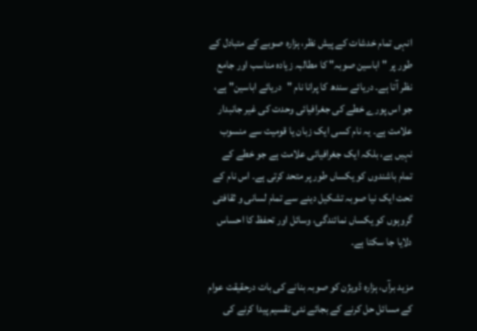انہی تمام خدشات کے پیش نظر، ہزارہ صوبے کے متبادل کے طور پر "اباسین صوبہ" کا مطالبہ زیادہ مناسب اور جامع نظر آتا ہے۔ دریائے سندھ کا پرانا نام "دریائے اباسین" ہے، جو اس پورے خطے کی جغرافیائی وحدت کی غیر جانبدار علامت ہے۔ یہ نام کسی ایک زبان یا قومیت سے منسوب نہیں ہے، بلکہ ایک جغرافیائی علامت ہے جو خطے کے تمام باشندوں کو یکساں طور پر متحد کرتی ہے۔ اس نام کے تحت ایک نیا صوبہ تشکیل دینے سے تمام لسانی و ثقافتی گروہوں کو یکساں نمائندگی، وسائل اور تحفظ کا احساس دلایا جا سکتا ہے۔

مزید برآں، ہزارہ ڈویژن کو صوبہ بنانے کی بات درحقیقت عوام کے مسائل حل کرنے کے بجائے نئی تقسیم پیدا کرنے کی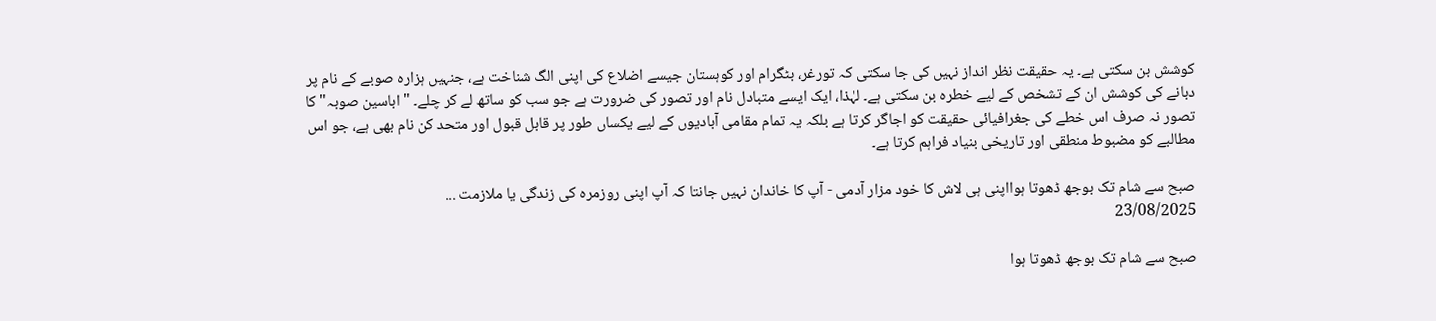کوشش بن سکتی ہے۔ یہ حقیقت نظر انداز نہیں کی جا سکتی کہ تورغر، بٹگرام اور کوہستان جیسے اضلاع کی اپنی الگ شناخت ہے، جنہیں ہزارہ صوبے کے نام پر دبانے کی کوشش ان کے تشخص کے لیے خطرہ بن سکتی ہے۔ لہٰذا، ایک ایسے متبادل نام اور تصور کی ضرورت ہے جو سب کو ساتھ لے کر چلے۔ "اباسین صوبہ" کا تصور نہ صرف اس خطے کی جغرافیائی حقیقت کو اجاگر کرتا ہے بلکہ یہ تمام مقامی آبادیوں کے لیے یکساں طور پر قابل قبول اور متحد کن نام بھی ہے، جو اس مطالبے کو مضبوط منطقی اور تاریخی بنیاد فراہم کرتا ہے۔

صبح سے شام تک بوجھ ڈھوتا ہوااپنی ہی لاش کا خود مزار آدمی - آپ کا خاندان نہیں جانتا کہ آپ اپنی روزمرہ کی زندگی یا ملازمت ...
23/08/2025

صبح سے شام تک بوجھ ڈھوتا ہوا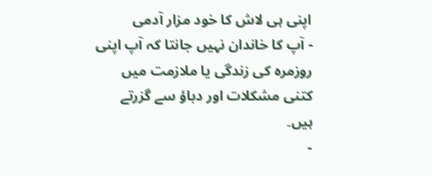اپنی ہی لاش کا خود مزار آدمی
- آپ کا خاندان نہیں جانتا کہ آپ اپنی روزمرہ کی زندگی یا ملازمت میں کتنی مشکلات اور دباؤ سے گزرتے ہیں۔
-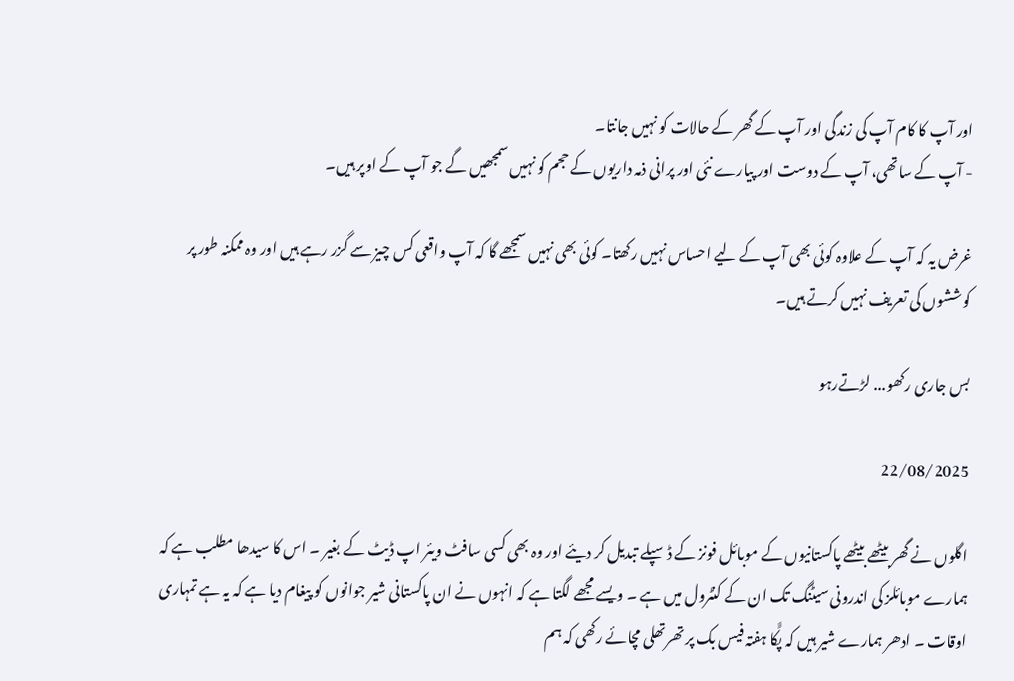اور آپ کا کام آپ کی زندگی اور آپ کے گھر کے حالات کو نہیں جانتا۔
- آپ کے ساتھی، آپ کے دوست اور پیارے نئی اور پرانی ذمہ داریوں کے حجم کو نہیں سمجھیں گے جو آپ کے اوپر ہیں۔

غرض یہ کہ آپ کے علاوہ کوئی بھی آپ کے لیے احساس نہیں رکھتا۔ کوئی بھی نہیں سمجھے گا کہ آپ واقعی کس چیز سے گزر رہے ہیں اور وہ ممکنہ طور پر کوششوں کی تعریف نہیں کرتے ہیں۔

بس جاری رکھو... لڑتےرہو

22/08/2025

اگلوں نے گھر بیٹھے بیٹھے پاکستانیوں کے موبائل فونز کے ڈسپلے تبدیل کر دیئے اور وہ بھی کسی سافٹ ویئر اپ ڈیٹ کے بغیر ۔ اس کا سیدھا مطلب ہے کہ ہمارے موبائلز کی اندرونی سیٹنگ تک ان کے کنٹرول میں ہے ۔ ویسے مجھے لگتا ہے کہ انہوں نے ان پاکستانی شیر جوانوں کو پیغام دیا ہے کہ یہ ہے تمہاری اوقات ۔ ادھر ہمارے شیر ہیں کہ پکًَا ہفتہ فیس بک پر تھرتھلی مچائے رکھی کہ ہم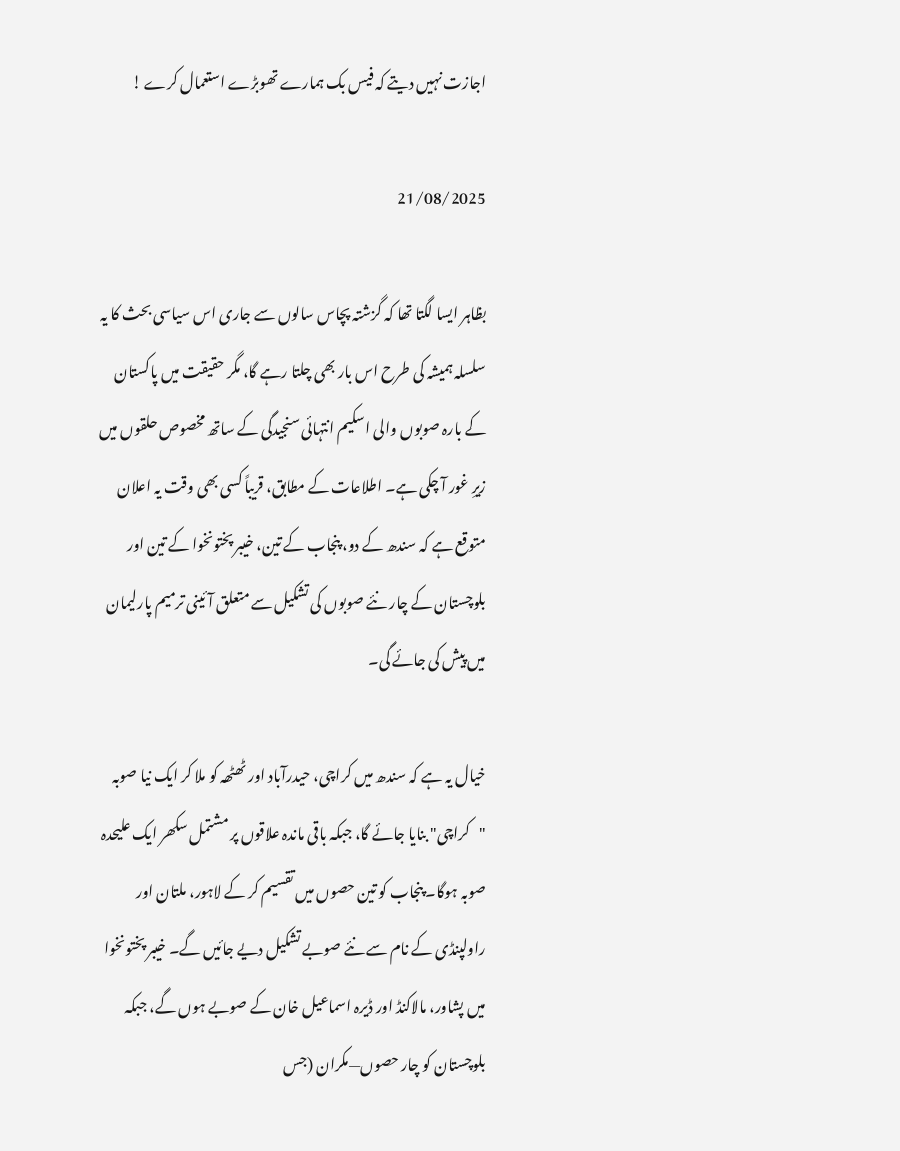اجازت نہیں دیتے کہ فیس بک ہمارے تھوبڑے استعمال کرے !

21/08/2025

بظاہر ایسا لگتا تھا کہ گزشتہ پچاس سالوں سے جاری اس سیاسی بحث کا یہ سلسلہ ہمیشہ کی طرح اس بار بھی چلتا رہے گا، مگر حقیقت میں پاکستان کے بارہ صوبوں والی اسکیم انتہائی سنجیدگی کے ساتھ مخصوص حلقوں میں زیرِ غور آ چکی ہے۔ اطلاعات کے مطابق، قریباً کسی بھی وقت یہ اعلان متوقع ہے کہ سندھ کے دو، پنجاب کے تین، خیبر پختونخوا کے تین اور بلوچستان کے چار نئے صوبوں کی تشکیل سے متعلق آئینی ترمیم پارلیمان میں پیش کی جائے گی۔

خیال یہ ہے کہ سندھ میں کراچی، حیدرآباد اور ٹھٹھہ کو ملا کر ایک نیا صوبہ "کراچی" بنایا جائے گا، جبکہ باقی ماندہ علاقوں پر مشتمل سکھر ایک علیحدہ صوبہ ہوگا۔ پنجاب کو تین حصوں میں تقسیم کر کے لاہور، ملتان اور راولپنڈی کے نام سے نئے صوبے تشکیل دیے جائیں گے۔ خیبر پختونخوا میں پشاور، مالاکنڈ اور ڈیرہ اسماعیل خان کے صوبے ہوں گے، جبکہ بلوچستان کو چار حصوں—مکران (جس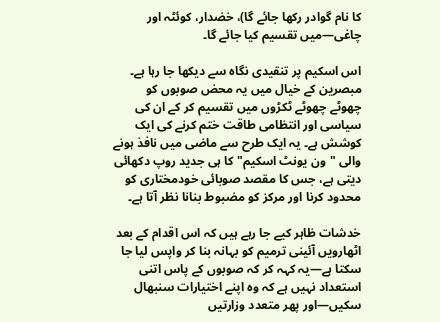کا نام گوادر رکھا جائے گا)، خضدار، کوئٹہ اور چاغی—میں تقسیم کیا جائے گا۔

اس اسکیم پر تنقیدی نگاہ سے دیکھا جا رہا ہے۔ مبصرین کے خیال میں یہ محض صوبوں کو چھوٹے چھوٹے ٹکڑوں میں تقسیم کر کے ان کی سیاسی اور انتظامی طاقت ختم کرنے کی ایک کوشش ہے۔ یہ ایک طرح سے ماضی میں نافذ ہونے والی "ون یونٹ اسکیم" کا ہی جدید روپ دکھائی دیتی ہے، جس کا مقصد صوبائی خودمختاری کو محدود کرنا اور مرکز کو مضبوط بنانا نظر آتا ہے۔

خدشات ظاہر کیے جا رہے ہیں کہ اس اقدام کے بعد اٹھارویں آئینی ترمیم کو بہانہ بنا کر واپس لیا جا سکتا ہے—یہ کہہ کر کہ صوبوں کے پاس اتنی استعداد نہیں ہے کہ وہ اپنے اختیارات سنبھال سکیں—اور پھر متعدد وزارتیں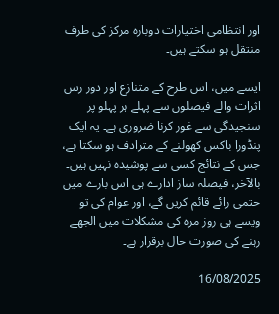اور انتظامی اختیارات دوبارہ مرکز کی طرف منتقل ہو سکتے ہیں۔

ایسے میں، اس طرح کے متنازع اور دور رس اثرات والے فیصلوں سے پہلے ہر پہلو پر سنجیدگی سے غور کرنا ضروری ہے۔ یہ ایک پنڈورا باکس کھولنے کے مترادف ہو سکتا ہے، جس کے نتائج کسی سے پوشیدہ نہیں ہیں۔ بالآخر، فیصلہ ساز ادارے ہی اس بارے میں حتمی رائے قائم کریں گے، اور عوام کی تو ویسے ہی روز مرہ کی مشکلات میں الجھے رہنے کی صورت حال برقرار ہے۔

16/08/2025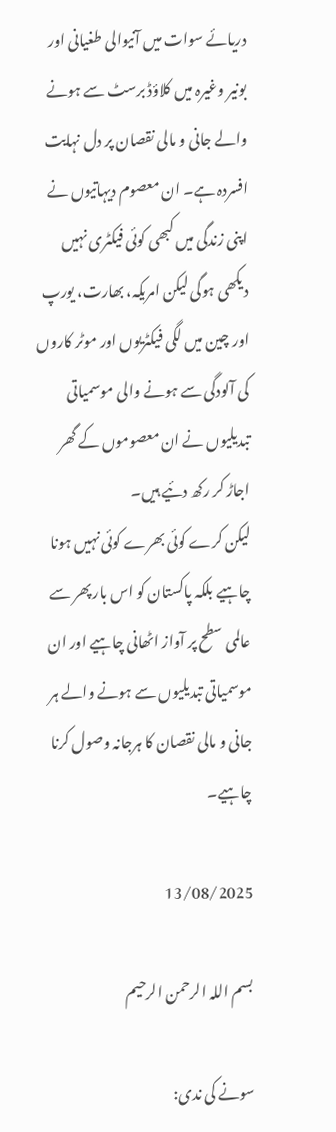دریائے سوات میں آنیوالی طغیانی اور بونیر وغیرہ میں کلاؤڈ برسٹ سے ہونے والے جانی و مالی نقصان پر دل نہایت افسردہ ہے۔ ان معصوم دیہاتیوں نے اپنی زندگی میں کبھی کوئی فیکٹری نہیں دیکھی ہوگی لیکن امریکہ، بھارت، یورپ اور چین میں لگی فیکٹریوں اور موٹر کاروں کی آلودگی سے ہونے والی موسمیاتی تبدیلیوں نے ان معصوموں کے گھر اجاڑ کر رکھ دئیے ہیں۔
لیکن کرے کوئی بھرے کوئی نہیں ہونا چاہیے بلکہ پاکستان کو اس بار پھر سے عالمی سطح پر آواز اٹھانی چاہیے اور ان موسمیاتی تبدیلیوں سے ہونے والے ہر جانی و مالی نقصان کا ہرجانہ وصول کرنا چاہیے۔

13/08/2025

بسم اللہ الرحمن الرحیم

سونے کی ندی: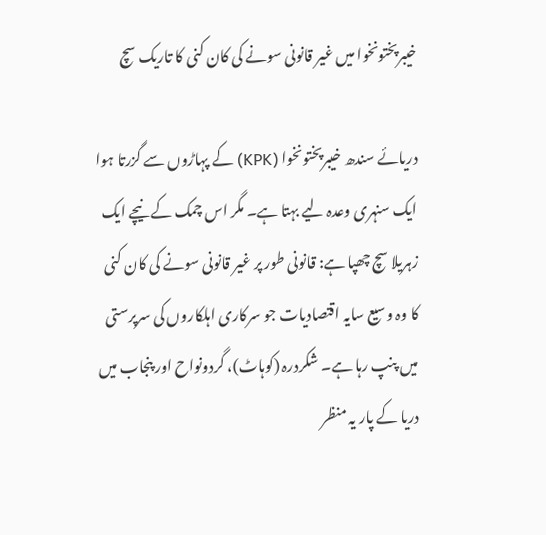خیبرپختونخوا میں غیر قانونی سونے کی کان کنی کا تاریک سچ

دریائے سندھ خیبرپختونخوا (KPK) کے پہاڑوں سے گزرتا ہوا ایک سنہری وعدہ لیے بہتا ہے۔ مگر اس چمک کے نیچے ایک زہریلا سچ چھپا ہے: قانونی طور پر غیر قانونی سونے کی کان کنی کا وہ وسیع سایہ اقتصادیات جو سرکاری اہلکاروں کی سرپرستی میں پنپ رہا ہے۔ شکردرہ (کوہاٹ)، گردونواح اور پنجاب میں دریا کے پار یہ منظر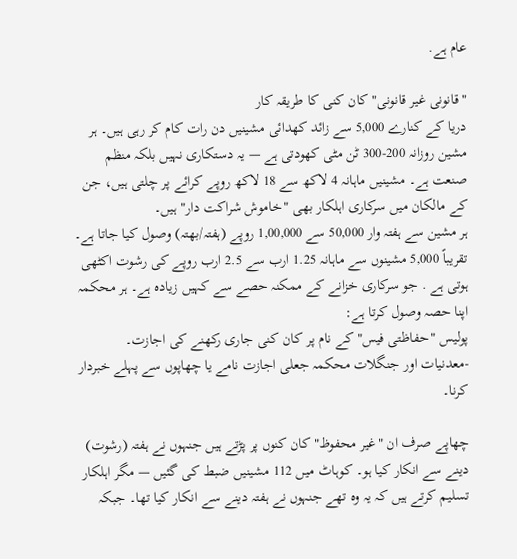عام ہے.

"قانونی غیر قانونی" کان کنی کا طریقہ کار
دریا کے کنارے 5,000 سے زائد کھدائی مشینیں دن رات کام کر رہی ہیں۔ ہر مشین روزانہ 200-300 ٹن مٹی کھودتی ہے — یہ دستکاری نہیں بلکہ منظم صنعت ہے۔ مشینیں ماہانہ 4 لاکھ سے 18 لاکھ روپے کرائے پر چلتی ہیں، جن کے مالکان میں سرکاری اہلکار بھی "خاموش شراکت دار" ہیں۔
ہر مشین سے ہفتہ وار 50,000 سے 1,00,000 روپے (ہفتہ/بھتہ) وصول کیا جاتا ہے۔ تقریباً 5,000 مشینوں سے ماہانہ 1.25 ارب سے 2.5 ارب روپے کی رشوت اکٹھی ہوتی ہے . جو سرکاری خزانے کے ممکنہ حصے سے کہیں زیادہ ہے۔ ہر محکمہ اپنا حصہ وصول کرتا ہے:
پولیس "حفاظتی فیس" کے نام پر کان کنی جاری رکھنے کی اجازت۔
-معدنیات اور جنگلات محکمہ جعلی اجازت نامے یا چھاپوں سے پہلے خبردار کرنا۔

چھاپے صرف ان "غیر محفوظ" کان کنوں پر پڑتے ہیں جنہوں نے ہفتہ (رشوت) دینے سے انکار کیا ہو۔ کوہاٹ میں 112 مشینیں ضبط کی گئیں — مگر اہلکار تسلیم کرتے ہیں کہ یہ وہ تھے جنہوں نے ہفتہ دینے سے انکار کیا تھا۔ جبکہ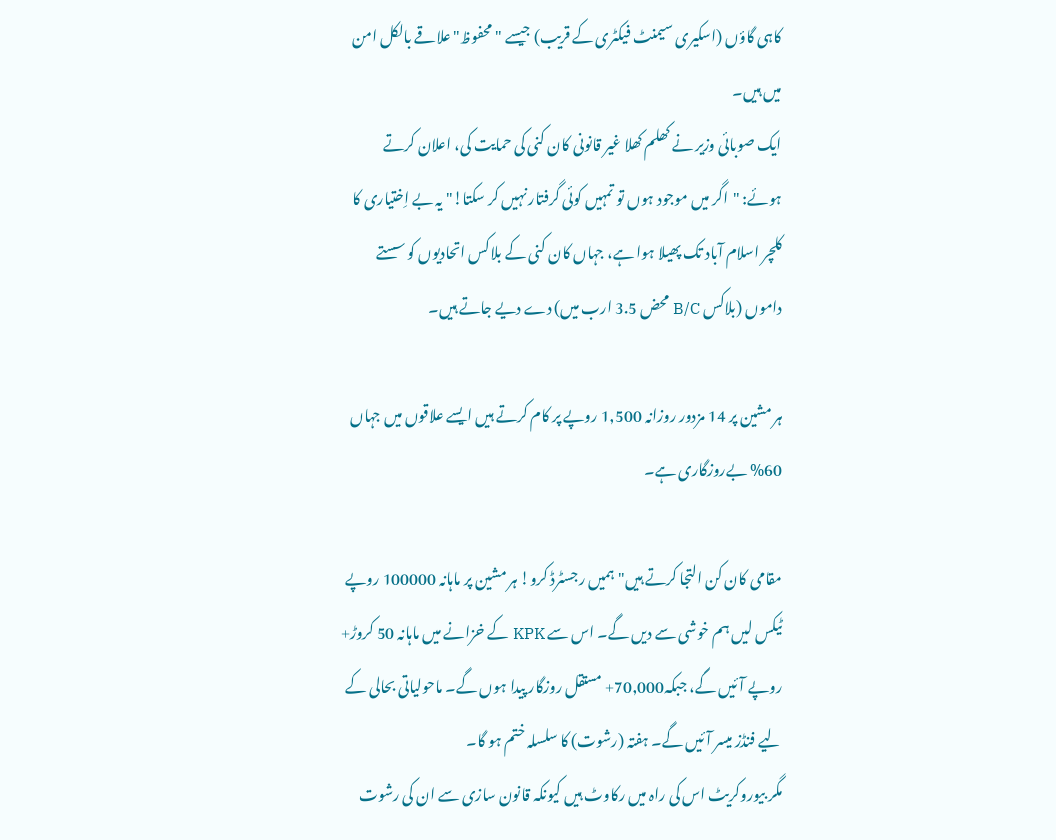کاہی گاؤں (اسکیری سیمنٹ فیکٹری کے قریب) جیسے "محفوظ" علاقے بالکل امن میں ہیں۔
ایک صوبائی وزیر نے کھلم کھلا غیر قانونی کان کنی کی حمایت کی، اعلان کرتے ہوئے: "اگر میں موجود ہوں تو تمہیں کوئی گرفتار نہیں کر سکتا!" یہ بے اِختیاری کا کلچر اسلام آباد تک پھیلا ہوا ہے، جہاں کان کنی کے بلاکس اتحادیوں کو سستے داموں (بلاکس B/C محض 3.5 ارب میں) دے دیے جاتے ہیں۔

ہر مشین پر 14 مزدور روزانہ 1,500 روپے پر کام کرتے ہیں ایسے علاقوں میں جہاں 60% بےروزگاری ہے۔

مقامی کان کن التجا کرتے ہیں"ہمیں رجسٹرڈ کرو! ہر مشین پر ماہانہ 100000 روپے ٹیکس لیں ہم خوشی سے دیں گے۔ اس سے KPK کے خزانے میں ماہانہ 50 کروڑ+ روپے آئیں گے، جبکہ70,000+ مستقل روزگار پیدا ہوں گے۔ ماحولیاتی بحالی کے لیے فنڈز میسر آئیں گے۔ ہفتہ (رشوت) کا سلسلہ ختم ہو گا۔
مگر بیوروکریٹ اس کی راہ میں رکاوٹ ہیں کیونکہ قانون سازی سے ان کی رشوت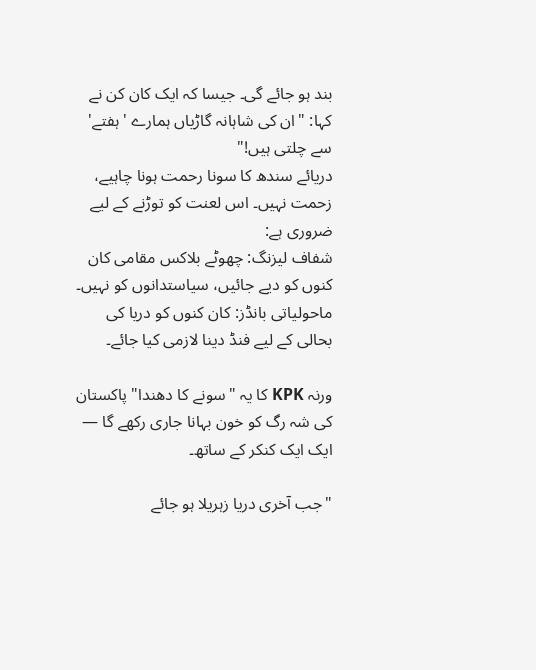بند ہو جائے گی۔ جیسا کہ ایک کان کن نے کہا: "ان کی شاہانہ گاڑیاں ہمارے 'ہفتے' سے چلتی ہیں!"
دریائے سندھ کا سونا رحمت ہونا چاہیے، زحمت نہیں۔ اس لعنت کو توڑنے کے لیے ضروری ہے:
شفاف لیزنگ: چھوٹے بلاکس مقامی کان کنوں کو دیے جائیں، سیاستدانوں کو نہیں۔
ماحولیاتی بانڈز: کان کنوں کو دریا کی بحالی کے لیے فنڈ دینا لازمی کیا جائے۔

ورنہ KPK کا یہ "سونے کا دھندا" پاکستان کی شہ رگ کو خون بہانا جاری رکھے گا — ایک ایک کنکر کے ساتھ۔

"جب آخری دریا زہریلا ہو جائے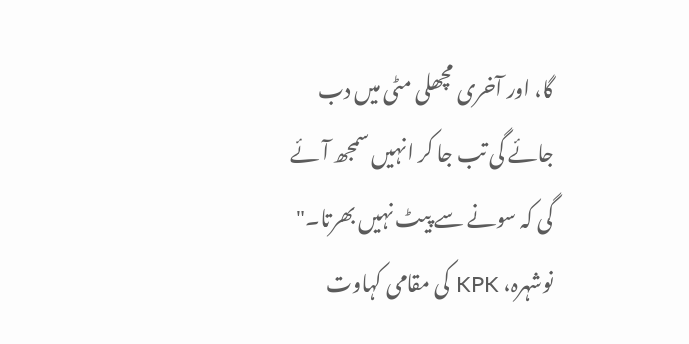گا، اور آخری مچھلی مٹی میں دب جائے گی تب جا کر انہیں سمجھ آئے گی کہ سونے سے پیٹ نہیں بھرتا۔"
نوشہرہ، KPK کی مقامی کہاوت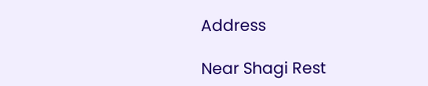Address

Near Shagi Rest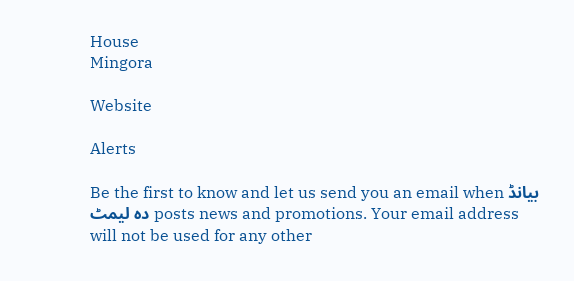House
Mingora

Website

Alerts

Be the first to know and let us send you an email when بیانڈ دہ لیمٹ posts news and promotions. Your email address will not be used for any other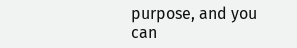purpose, and you can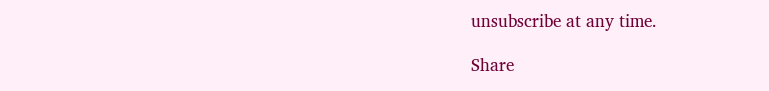unsubscribe at any time.

Share